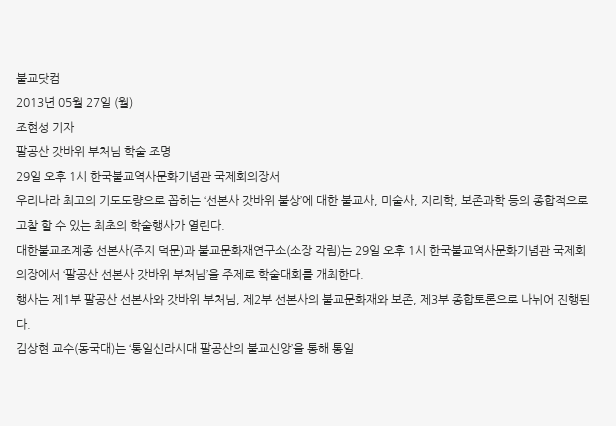불교닷컴
2013년 05월 27일 (월)
조현성 기자
팔공산 갓바위 부처님 학술 조명
29일 오후 1시 한국불교역사문화기념관 국제회의장서
우리나라 최고의 기도도량으로 꼽히는 ‘선본사 갓바위 불상’에 대한 불교사, 미술사, 지리학, 보존과학 등의 종합적으로 고찰 할 수 있는 최초의 학술행사가 열린다.
대한불교조계종 선본사(주지 덕문)과 불교문화재연구소(소장 각림)는 29일 오후 1시 한국불교역사문화기념관 국제회의장에서 ‘팔공산 선본사 갓바위 부처님’을 주제로 학술대회를 개최한다.
행사는 제1부 팔공산 선본사와 갓바위 부처님, 제2부 선본사의 불교문화재와 보존, 제3부 종합토론으로 나뉘어 진행된다.
김상현 교수(동국대)는 ‘통일신라시대 팔공산의 불교신앙’을 통해 통일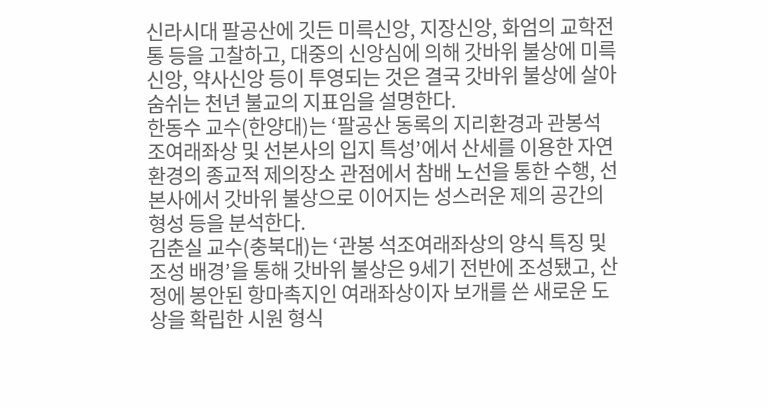신라시대 팔공산에 깃든 미륵신앙, 지장신앙, 화엄의 교학전통 등을 고찰하고, 대중의 신앙심에 의해 갓바위 불상에 미륵신앙, 약사신앙 등이 투영되는 것은 결국 갓바위 불상에 살아 숨쉬는 천년 불교의 지표임을 설명한다.
한동수 교수(한양대)는 ‘팔공산 동록의 지리환경과 관봉석조여래좌상 및 선본사의 입지 특성’에서 산세를 이용한 자연환경의 종교적 제의장소 관점에서 참배 노선을 통한 수행, 선본사에서 갓바위 불상으로 이어지는 성스러운 제의 공간의 형성 등을 분석한다.
김춘실 교수(충북대)는 ‘관봉 석조여래좌상의 양식 특징 및 조성 배경’을 통해 갓바위 불상은 9세기 전반에 조성됐고, 산정에 봉안된 항마촉지인 여래좌상이자 보개를 쓴 새로운 도상을 확립한 시원 형식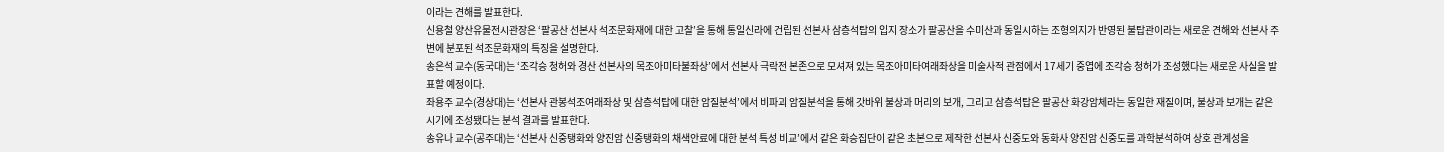이라는 견해를 발표한다.
신용철 양산유물전시관장은 ‘팔공산 선본사 석조문화재에 대한 고찰’을 통해 통일신라에 건립된 선본사 삼층석탑의 입지 장소가 팔공산을 수미산과 동일시하는 조형의지가 반영된 불탑관이라는 새로운 견해와 선본사 주변에 분포된 석조문화재의 특징을 설명한다.
송은석 교수(동국대)는 ‘조각승 청허와 경산 선본사의 목조아미타불좌상’에서 선본사 극락전 본존으로 모셔져 있는 목조아미타여래좌상을 미술사적 관점에서 17세기 중엽에 조각승 청허가 조성했다는 새로운 사실을 발표할 예정이다.
좌용주 교수(경상대)는 ‘선본사 관봉석조여래좌상 및 삼층석탑에 대한 암질분석’에서 비파괴 암질분석을 통해 갓바위 불상과 머리의 보개, 그리고 삼층석탑은 팔공산 화강암체라는 동일한 재질이며, 불상과 보개는 같은 시기에 조성됐다는 분석 결과를 발표한다.
송유나 교수(공주대)는 ‘선본사 신중탱화와 양진암 신중탱화의 채색안료에 대한 분석 특성 비교’에서 같은 화승집단이 같은 초본으로 제작한 선본사 신중도와 동화사 양진암 신중도를 과학분석하여 상호 관계성을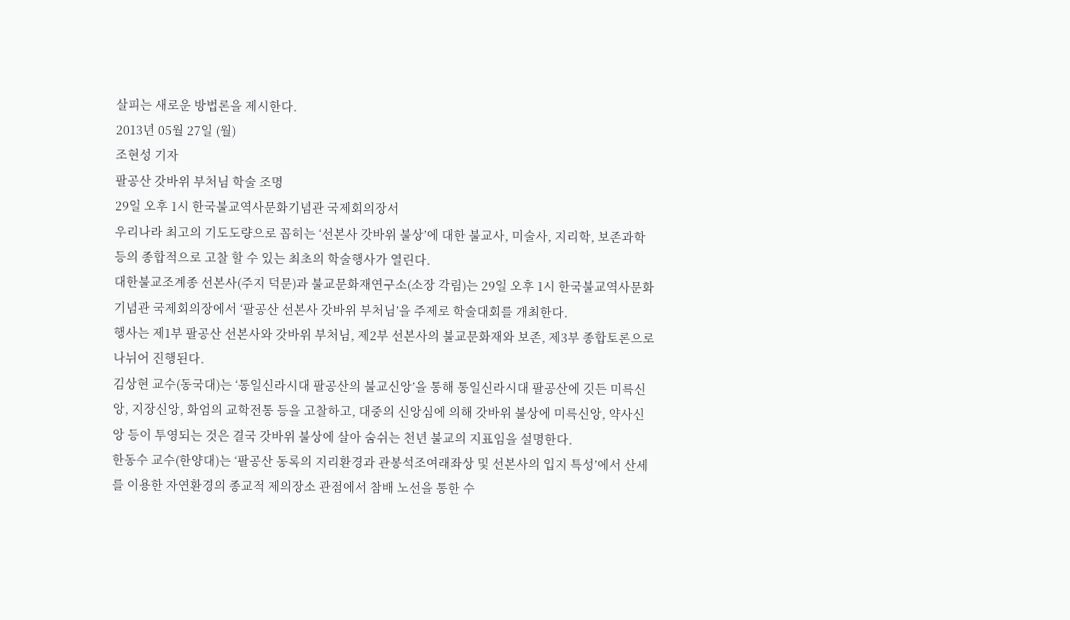살피는 새로운 방법론을 제시한다.
2013년 05월 27일 (월)
조현성 기자
팔공산 갓바위 부처님 학술 조명
29일 오후 1시 한국불교역사문화기념관 국제회의장서
우리나라 최고의 기도도량으로 꼽히는 ‘선본사 갓바위 불상’에 대한 불교사, 미술사, 지리학, 보존과학 등의 종합적으로 고찰 할 수 있는 최초의 학술행사가 열린다.
대한불교조계종 선본사(주지 덕문)과 불교문화재연구소(소장 각림)는 29일 오후 1시 한국불교역사문화기념관 국제회의장에서 ‘팔공산 선본사 갓바위 부처님’을 주제로 학술대회를 개최한다.
행사는 제1부 팔공산 선본사와 갓바위 부처님, 제2부 선본사의 불교문화재와 보존, 제3부 종합토론으로 나뉘어 진행된다.
김상현 교수(동국대)는 ‘통일신라시대 팔공산의 불교신앙’을 통해 통일신라시대 팔공산에 깃든 미륵신앙, 지장신앙, 화엄의 교학전통 등을 고찰하고, 대중의 신앙심에 의해 갓바위 불상에 미륵신앙, 약사신앙 등이 투영되는 것은 결국 갓바위 불상에 살아 숨쉬는 천년 불교의 지표임을 설명한다.
한동수 교수(한양대)는 ‘팔공산 동록의 지리환경과 관봉석조여래좌상 및 선본사의 입지 특성’에서 산세를 이용한 자연환경의 종교적 제의장소 관점에서 참배 노선을 통한 수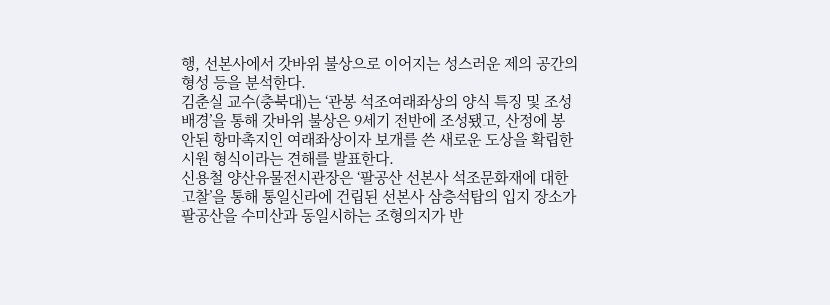행, 선본사에서 갓바위 불상으로 이어지는 성스러운 제의 공간의 형성 등을 분석한다.
김춘실 교수(충북대)는 ‘관봉 석조여래좌상의 양식 특징 및 조성 배경’을 통해 갓바위 불상은 9세기 전반에 조성됐고, 산정에 봉안된 항마촉지인 여래좌상이자 보개를 쓴 새로운 도상을 확립한 시원 형식이라는 견해를 발표한다.
신용철 양산유물전시관장은 ‘팔공산 선본사 석조문화재에 대한 고찰’을 통해 통일신라에 건립된 선본사 삼층석탑의 입지 장소가 팔공산을 수미산과 동일시하는 조형의지가 반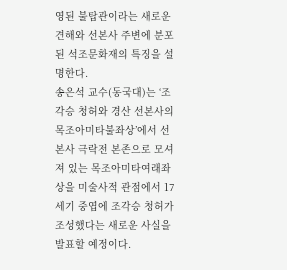영된 불탑관이라는 새로운 견해와 선본사 주변에 분포된 석조문화재의 특징을 설명한다.
송은석 교수(동국대)는 ‘조각승 청허와 경산 선본사의 목조아미타불좌상’에서 선본사 극락전 본존으로 모셔져 있는 목조아미타여래좌상을 미술사적 관점에서 17세기 중엽에 조각승 청허가 조성했다는 새로운 사실을 발표할 예정이다.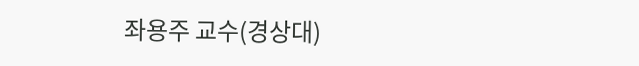좌용주 교수(경상대)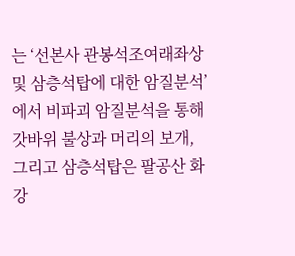는 ‘선본사 관봉석조여래좌상 및 삼층석탑에 대한 암질분석’에서 비파괴 암질분석을 통해 갓바위 불상과 머리의 보개, 그리고 삼층석탑은 팔공산 화강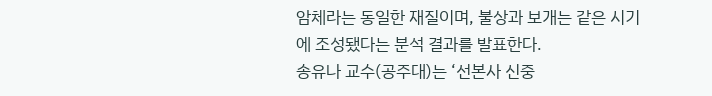암체라는 동일한 재질이며, 불상과 보개는 같은 시기에 조성됐다는 분석 결과를 발표한다.
송유나 교수(공주대)는 ‘선본사 신중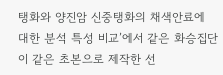탱화와 양진암 신중탱화의 채색안료에 대한 분석 특성 비교’에서 같은 화승집단이 같은 초본으로 제작한 선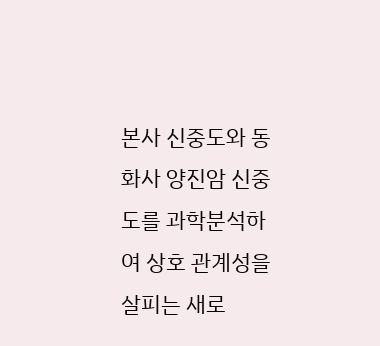본사 신중도와 동화사 양진암 신중도를 과학분석하여 상호 관계성을 살피는 새로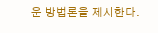운 방법론을 제시한다.